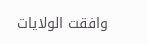وافقت الولايات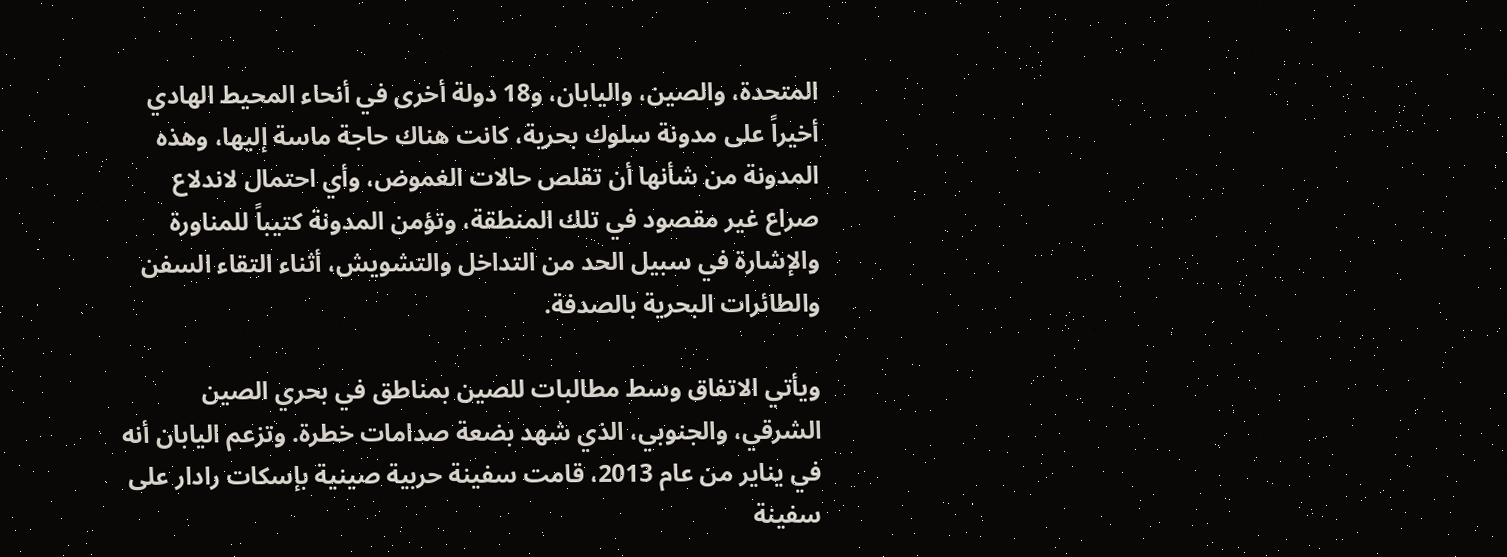المتحدة، والصين، واليابان، و18 دولة أخرى في أنحاء المحيط الهادي أخيراً على مدونة سلوك بحرية، كانت هناك حاجة ماسة إليها، وهذه المدونة من شأنها أن تقلص حالات الغموض، وأي احتمال لاندلاع صراع غير مقصود في تلك المنطقة، وتؤمن المدونة كتيباً للمناورة والإشارة في سبيل الحد من التداخل والتشويش، أثناء التقاء السفن والطائرات البحرية بالصدفة.

ويأتي الاتفاق وسط مطالبات للصين بمناطق في بحري الصين الشرقي، والجنوبي، الذي شهد بضعة صدامات خطرة. وتزعم اليابان أنه في يناير من عام 2013، قامت سفينة حربية صينية بإسكات رادار على سفينة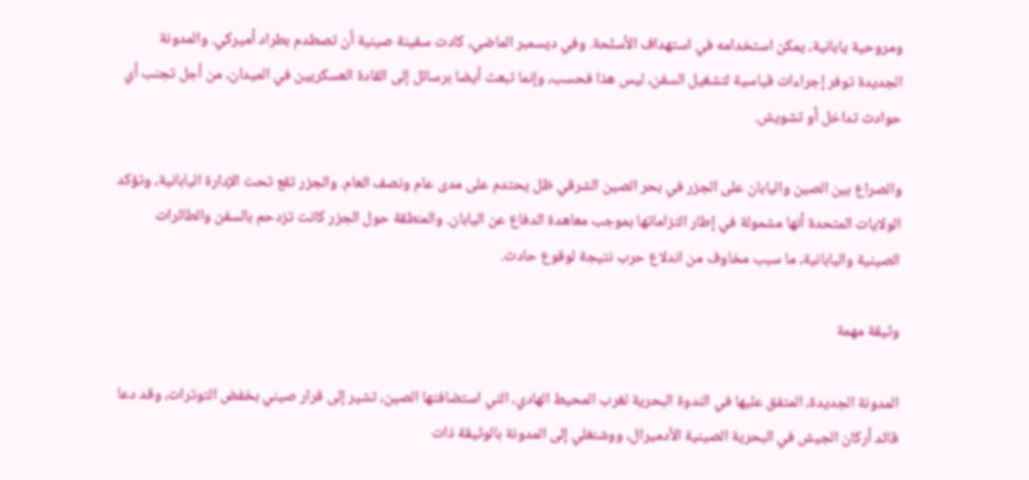ومروحية يابانية، يمكن استخدامه في استهداف الأسلحة. وفي ديسمبر الماضي، كادت سفينة صينية أن تصطدم بطراد أميركي. والمدونة الجديدة توفر إجراءات قياسية لتشغيل السفن، ليس هذا فحسب، وإنما تبعث أيضا برسائل إلى القادة العسكريين في الميدان، من أجل تجنب أي حوادث تداخل أو تشويش.

والصراع بين الصين واليابان على الجزر في بحر الصين الشرقي ظل يحتدم على مدى عام ونصف العام. والجزر تقع تحت الإدارة اليابانية، وتؤكد الولايات المتحدة أنها مشمولة في إطار التزاماتها بموجب معاهدة الدفاع عن اليابان. والمنطقة حول الجزر كانت تزدحم بالسفن والطائرات الصينية واليابانية، ما سبب مخاوف من اندلاع حرب نتيجة لوقوع حادث.

وثيقة مهمة

المدونة الجديدة، المتفق عليها في الندوة البحرية لغرب المحيط الهادي، التي استضافتها الصين، تشير إلى قرار صيني بخفض التوترات، وقد دعا قائد أركان الجيش في البحرية الصينية الأدميرال، ووشنغلي إلى المدونة بالوثيقة ذات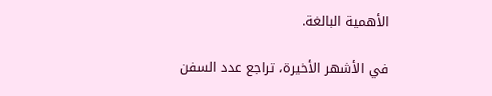الأهمية البالغة.

في الأشهر الأخيرة، تراجع عدد السفن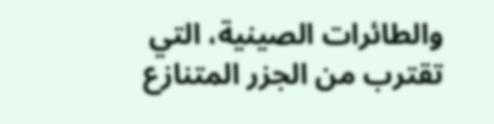والطائرات الصينية، التي تقترب من الجزر المتنازع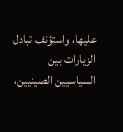عليها، واستؤنف تبادل الزيارات بين السياسيين الصينيين،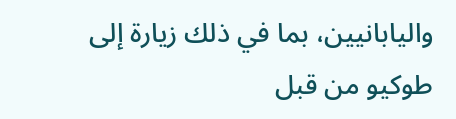واليابانيين، بما في ذلك زيارة إلى طوكيو من قبل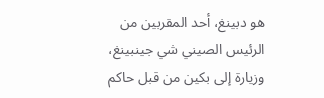هو دبينغ، أحد المقربين من الرئيس الصيني شي جينبينغ، وزيارة إلى بكين من قبل حاكم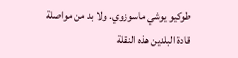طوكيو يوشي ماسوزوي. ولا بد من مواصلة قادة البلدين هذه النقلة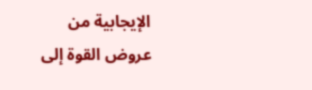الإيجابية من عروض القوة إلى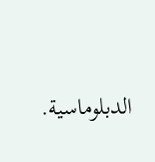الدبلوماسية.